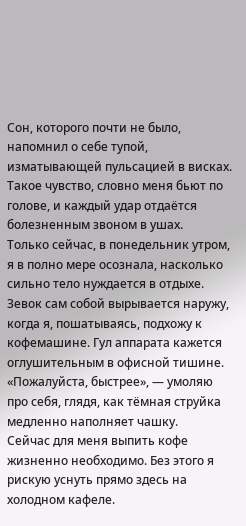Сон, которого почти не было, напомнил о себе тупой, изматывающей пульсацией в висках. Такое чувство, словно меня бьют по голове, и каждый удар отдаётся болезненным звоном в ушах.
Только сейчас, в понедельник утром, я в полно мере осознала, насколько сильно тело нуждается в отдыхе. Зевок сам собой вырывается наружу, когда я, пошатываясь, подхожу к кофемашине. Гул аппарата кажется оглушительным в офисной тишине.
«Пожалуйста, быстрее», — умоляю про себя, глядя, как тёмная струйка медленно наполняет чашку.
Сейчас для меня выпить кофе жизненно необходимо. Без этого я рискую уснуть прямо здесь на холодном кафеле.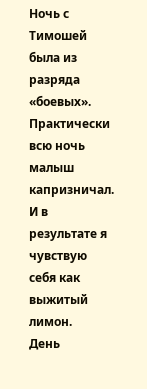Ночь с Тимошей была из разряда «боевых». Практически всю ночь малыш капризничал. И в результате я чувствую себя как выжитый лимон.
День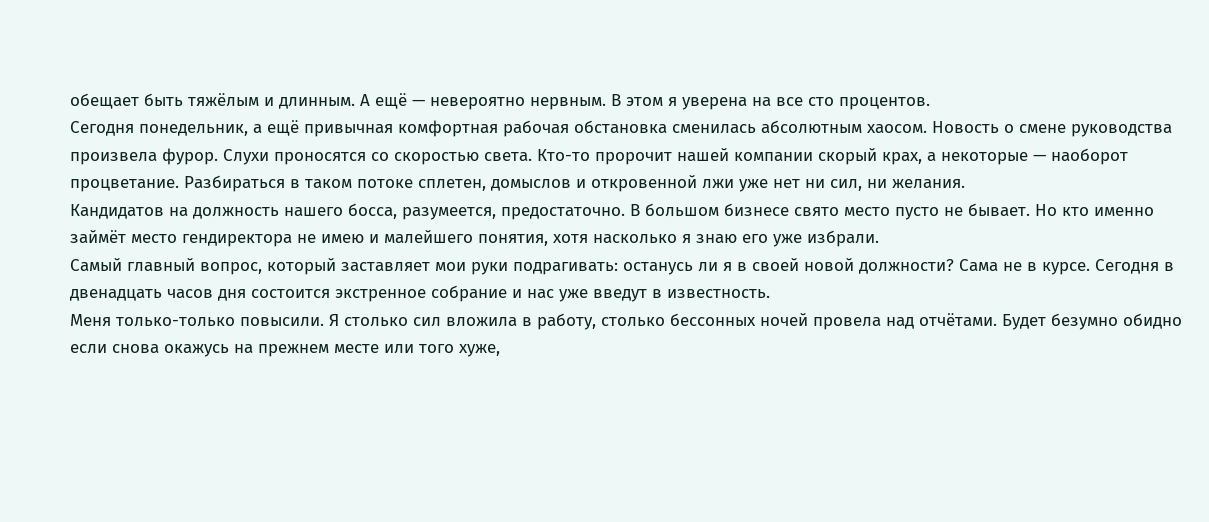обещает быть тяжёлым и длинным. А ещё — невероятно нервным. В этом я уверена на все сто процентов.
Сегодня понедельник, а ещё привычная комфортная рабочая обстановка сменилась абсолютным хаосом. Новость о смене руководства произвела фурор. Слухи проносятся со скоростью света. Кто-то пророчит нашей компании скорый крах, а некоторые — наоборот процветание. Разбираться в таком потоке сплетен, домыслов и откровенной лжи уже нет ни сил, ни желания.
Кандидатов на должность нашего босса, разумеется, предостаточно. В большом бизнесе свято место пусто не бывает. Но кто именно займёт место гендиректора не имею и малейшего понятия, хотя насколько я знаю его уже избрали.
Самый главный вопрос, который заставляет мои руки подрагивать: останусь ли я в своей новой должности? Сама не в курсе. Сегодня в двенадцать часов дня состоится экстренное собрание и нас уже введут в известность.
Меня только-только повысили. Я столько сил вложила в работу, столько бессонных ночей провела над отчётами. Будет безумно обидно если снова окажусь на прежнем месте или того хуже,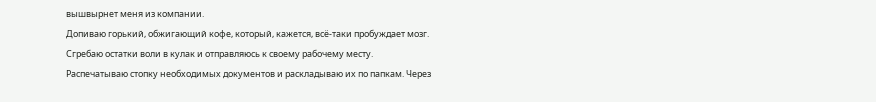вышвырнет меня из компании.
Допиваю горький, обжигающий кофе, который, кажется, всё-таки пробуждает мозг. Сгребаю остатки воли в кулак и отправляюсь к своему рабочему месту.
Распечатываю стопку необходимых документов и раскладываю их по папкам. Через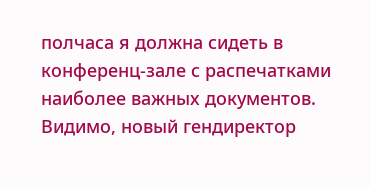полчаса я должна сидеть в конференц-зале с распечатками наиболее важных документов. Видимо, новый гендиректор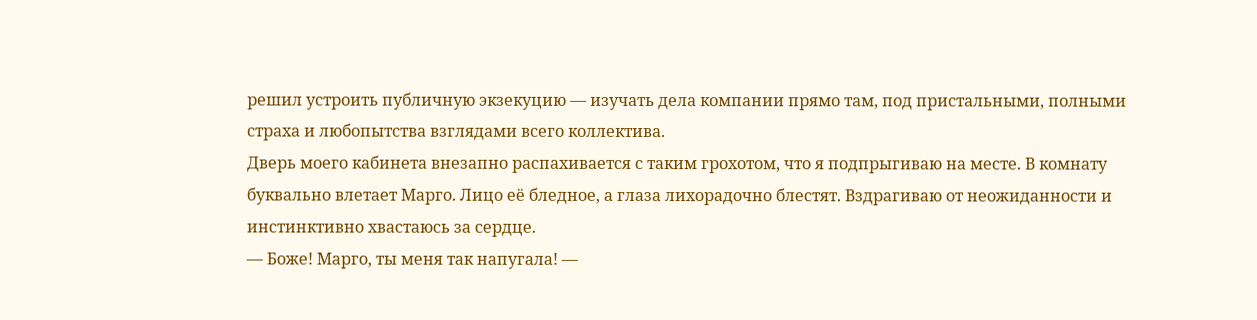решил устроить публичную экзекуцию — изучать дела компании прямо там, под пристальными, полными страха и любопытства взглядами всего коллектива.
Дверь моего кабинета внезапно распахивается с таким грохотом, что я подпрыгиваю на месте. В комнату буквально влетает Марго. Лицо её бледное, а глаза лихорадочно блестят. Вздрагиваю от неожиданности и инстинктивно хвастаюсь за сердце.
— Боже! Марго, ты меня так напугала! —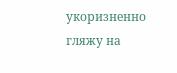укоризненно гляжу на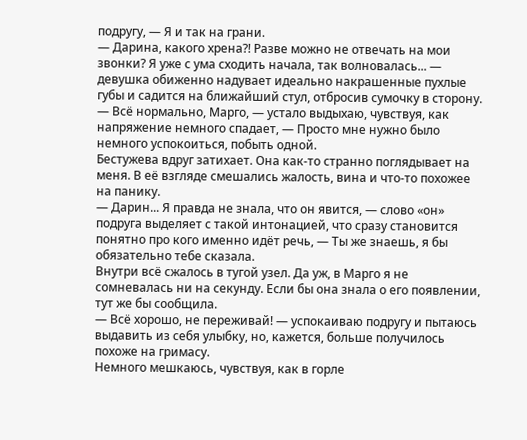подругу, — Я и так на грани.
— Дарина, какого хрена?! Разве можно не отвечать на мои звонки? Я уже с ума сходить начала, так волновалась... — девушка обиженно надувает идеально накрашенные пухлые губы и садится на ближайший стул, отбросив сумочку в сторону.
— Всё нормально, Марго, — устало выдыхаю, чувствуя, как напряжение немного спадает, — Просто мне нужно было немного успокоиться, побыть одной.
Бестужева вдруг затихает. Она как-то странно поглядывает на меня. В её взгляде смешались жалость, вина и что-то похожее на панику.
— Дарин... Я правда не знала, что он явится, — слово «он» подруга выделяет с такой интонацией, что сразу становится понятно про кого именно идёт речь, — Ты же знаешь, я бы обязательно тебе сказала.
Внутри всё сжалось в тугой узел. Да уж, в Марго я не сомневалась ни на секунду. Если бы она знала о его появлении, тут же бы сообщила.
— Всё хорошо, не переживай! — успокаиваю подругу и пытаюсь выдавить из себя улыбку, но, кажется, больше получилось похоже на гримасу.
Немного мешкаюсь, чувствуя, как в горле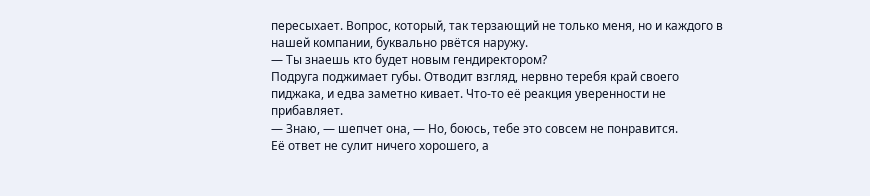пересыхает. Вопрос, который, так терзающий не только меня, но и каждого в нашей компании, буквально рвётся наружу.
— Ты знаешь кто будет новым гендиректором?
Подруга поджимает губы. Отводит взгляд, нервно теребя край своего пиджака, и едва заметно кивает. Что-то её реакция уверенности не прибавляет.
— Знаю, — шепчет она, — Но, боюсь, тебе это совсем не понравится.
Её ответ не сулит ничего хорошего, а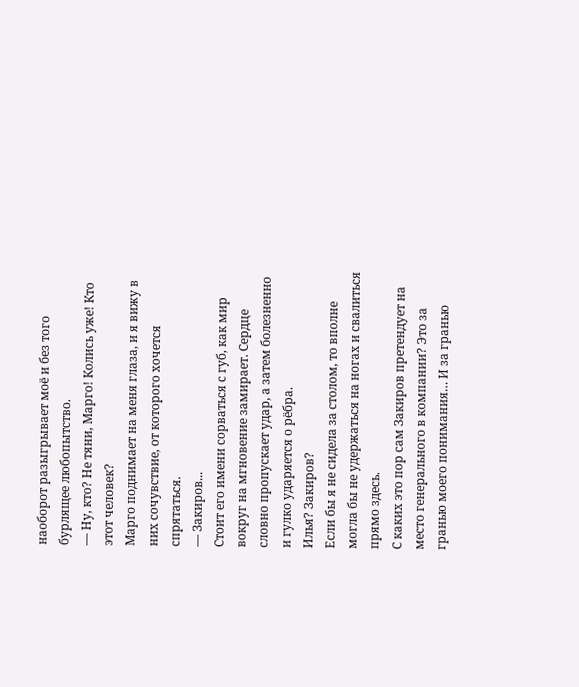наоборот разыгрывает моё и без того бурлящее любопытство.
— Ну, кто? Не тяни, Марго! Колись уже! Кто этот человек?
Марго поднимает на меня глаза, и я вижу в них сочувствие, от которого хочется спрятаться.
— Закиров...
Стоит его имени сорваться с губ, как мир вокруг на мгновение замирает. Сердце словно пропускает удар, а затем болезненно и гулко ударяется о рёбра.
Илья? Закиров?
Если бы я не сидела за столом, то вполне могла бы не удержаться на ногах и свалиться прямо здесь.
С каких это пор сам Закиров претендует на место генерального в компании? Это за гранью моего понимания… И за гранью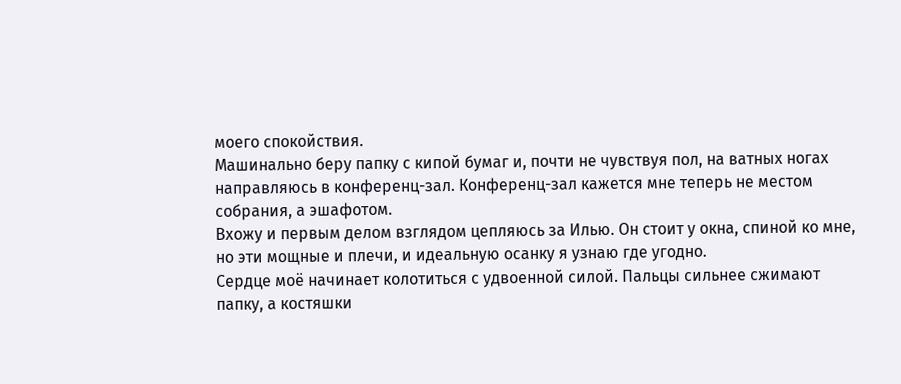моего спокойствия.
Машинально беру папку с кипой бумаг и, почти не чувствуя пол, на ватных ногах направляюсь в конференц-зал. Конференц-зал кажется мне теперь не местом собрания, а эшафотом.
Вхожу и первым делом взглядом цепляюсь за Илью. Он стоит у окна, спиной ко мне, но эти мощные и плечи, и идеальную осанку я узнаю где угодно.
Сердце моё начинает колотиться с удвоенной силой. Пальцы сильнее сжимают папку, а костяшки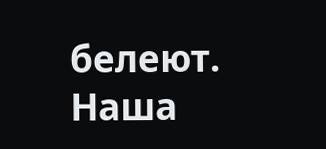белеют.
Наша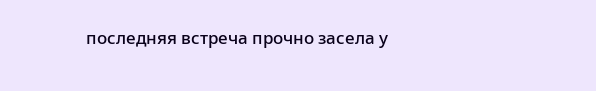последняя встреча прочно засела у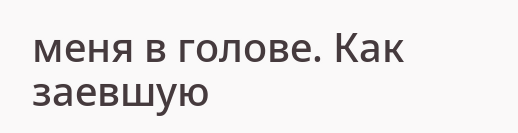меня в голове. Как заевшую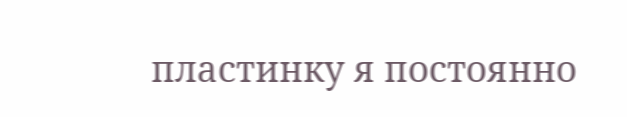пластинку я постоянно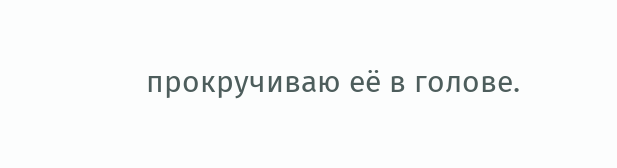прокручиваю её в голове.